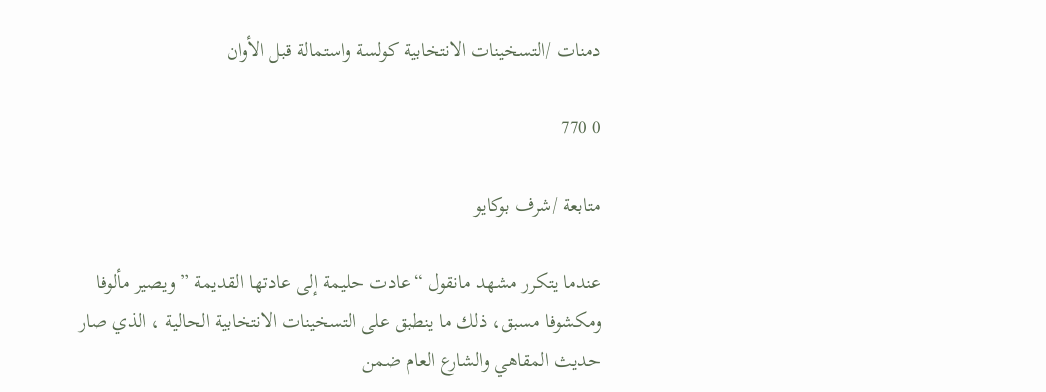دمنات /التسخينات الانتخابية كولسة واستمالة قبل الأوان

0 770

متابعة /شرف بوكايو

عندما يتكرر مشهد مانقول “عادت حليمة إلى عادتها القديمة ” ويصير مألوفا ومكشوفا مسبق، ذلك ما ينطبق على التسخينات الانتخابية الحالية ، الذي صار حديث المقاهي والشارع العام ضمن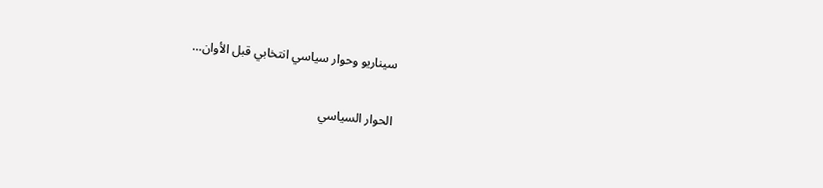سيناريو وحوار سياسي انتخابي قبل الأوان…

الحوار السياسي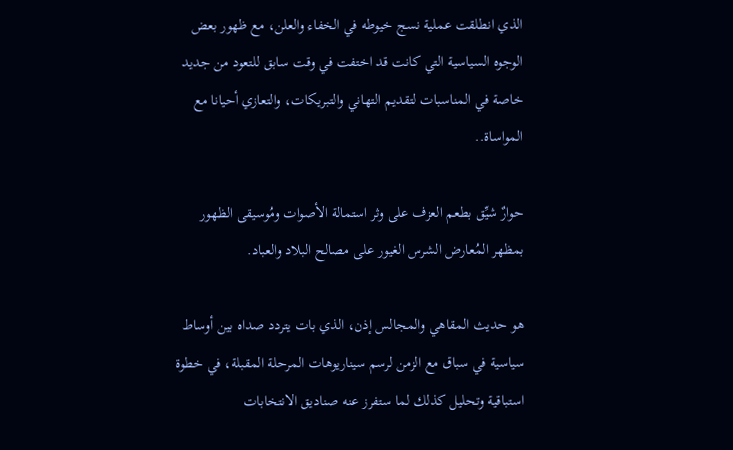الذي انطلقت عملية نسج خيوطه في الخفاء والعلن، مع ظهور بعض الوجوه السياسية التي كانت قد اختفت في وقت سابق للتعود من جديد خاصة في المناسبات لتقديم التهاني والتبريكات، والتعازي أحيانا مع المواساة..

حوارٌ شيِّق بطعم العزف على وثر استمالة الأصوات ومُوسيقى الظهور بمظهر المُعارض الشرس الغيور على مصالح البلاد والعباد.

هو حديث المقاهي والمجالس إذن، الذي بات يتردد صداه بين أوساط سياسية في سباق مع الزمن لرسم سيناريوهات المرحلة المقبلة، في خطوة استباقية وتحليل كذلك لما ستفرز عنه صناديق الانتخابات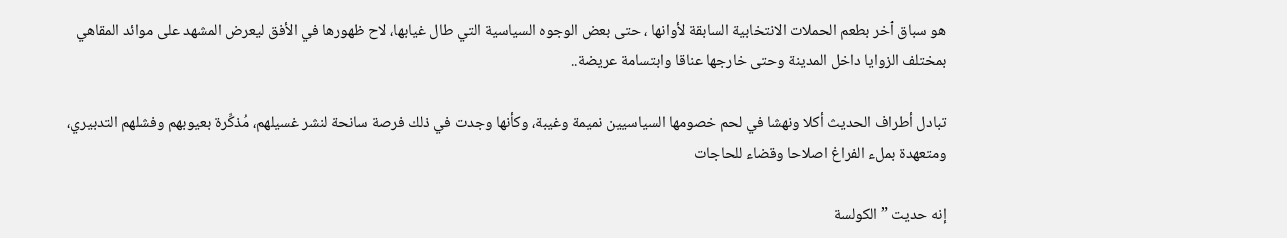هو سباق ٱخر بطعم الحملات الانتخابية السابقة لأوانها ، حتى بعض الوجوه السياسية التي طال غيابها، لاح ظهورها في الأفق ليعرض المشهد على موائد المقاهي بمختلف الزوايا داخل المدينة وحتى خارجها عناقا وابتسامة عريضة..

تبادل أطراف الحديث أكلا ونهشا في لحم خصومها السياسيين نميمة وغيبة، وكأنها وجدت في ذلك فرصة سانحة لنشر غسيلهم، مُذكِّرة بعيوبهم وفشلهم التدبيري، ومتعهدة بملء الفراغ اصلاحا وقضاء للحاجات

إنه حديت ” الكولسة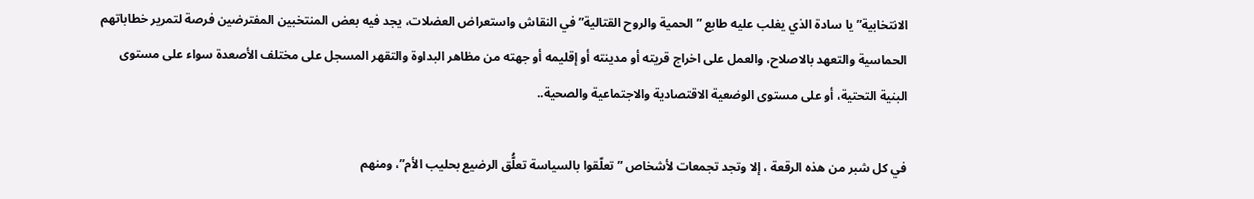الانتخابية” يا سادة الذي يغلب عليه طابع ” الحمية والروح القتالية” في النقاش واستعراض العضلات، يجد فيه بعض المنتخبين المفترضين فرصة لتمرير خطاباتهم الحماسية والتعهد بالاصلاح، والعمل على اخراج قريته أو مدينته أو إقليمه أو جهته من مظاهر البداوة والتقهر المسجل على مختلف الأصعدة سواء على مستوى البنية التحتية، أو على مستوى الوضعية الاقتصادية والاجتماعية والصحية..

في كل شبر من هذه الرقعة ، إلا وتجد تجمعات لأشخاص ” تعلّقوا بالسياسة تعلُّق الرضيع بحليب الأم”، ومنهم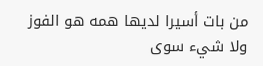من بات أسيرا لديها همه هو الفوز ولا شيء سوى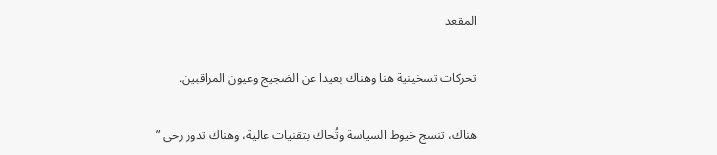المقعد

تحركات تسخينية هنا وهناك بعيدا عن الضجيج وعيون المراقبين.

هناك، تنسج خيوط السياسة وتُحاك بتقنيات عالية، وهناك تدور رحى ”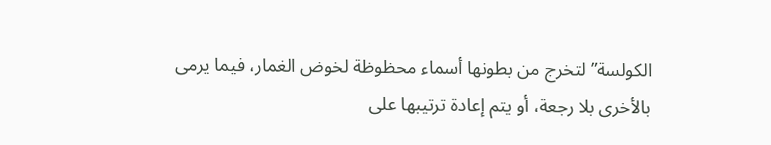الكولسة” لتخرج من بطونها أسماء محظوظة لخوض الغمار، فيما يرمى بالأخرى بلا رجعة، أو يتم إعادة ترتيبها على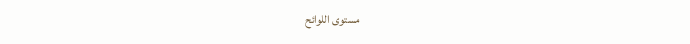مستوى اللوائح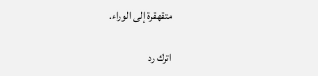متقهقرة إلى الوراء.

اترك رد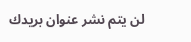لن يتم نشر عنوان بريدك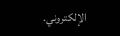الإلكتروني.